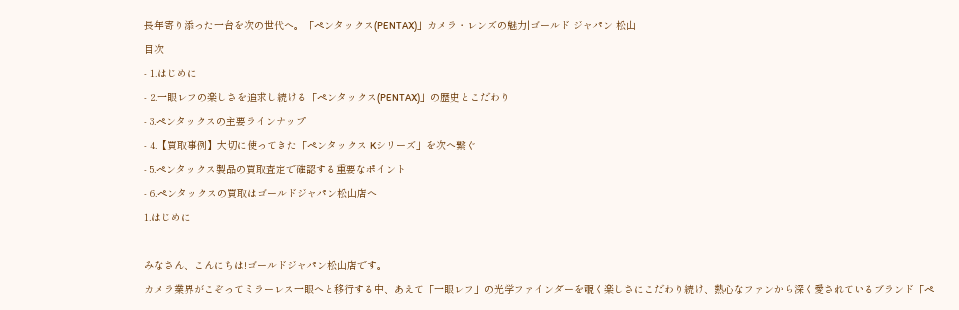長年寄り添った一台を次の世代へ。「ペンタックス(PENTAX)」カメラ・レンズの魅力|ゴールド ジャパン 松山
目次
- 1.はじめに
- 2.一眼レフの楽しさを追求し続ける「ペンタックス(PENTAX)」の歴史とこだわり
- 3.ペンタックスの主要ラインナップ
- 4.【買取事例】大切に使ってきた「ペンタックス Kシリーズ」を次へ繋ぐ
- 5.ペンタックス製品の買取査定で確認する重要なポイント
- 6.ペンタックスの買取はゴールドジャパン松山店へ
1.はじめに

みなさん、こんにちは!ゴールドジャパン松山店です。
カメラ業界がこぞってミラーレス一眼へと移行する中、あえて「一眼レフ」の光学ファインダーを覗く楽しさにこだわり続け、熱心なファンから深く愛されているブランド「ペ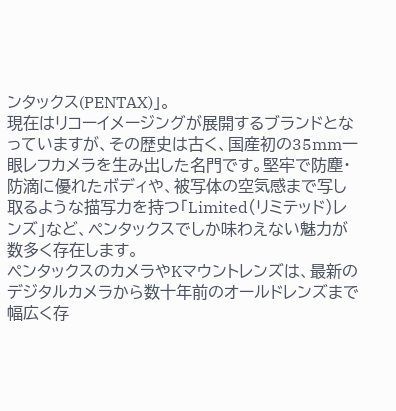ンタックス(PENTAX)」。
現在はリコーイメージングが展開するブランドとなっていますが、その歴史は古く、国産初の35mm一眼レフカメラを生み出した名門です。堅牢で防塵・防滴に優れたボディや、被写体の空気感まで写し取るような描写力を持つ「Limited(リミテッド)レンズ」など、ペンタックスでしか味わえない魅力が数多く存在します。
ペンタックスのカメラやKマウントレンズは、最新のデジタルカメラから数十年前のオールドレンズまで幅広く存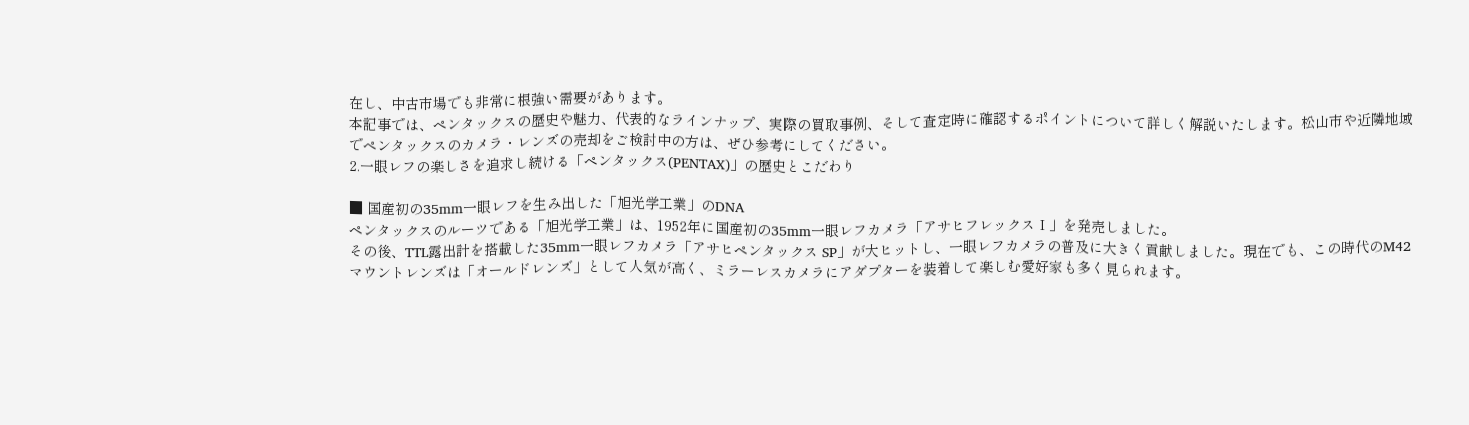在し、中古市場でも非常に根強い需要があります。
本記事では、ペンタックスの歴史や魅力、代表的なラインナップ、実際の買取事例、そして査定時に確認するポイントについて詳しく解説いたします。松山市や近隣地域でペンタックスのカメラ・レンズの売却をご検討中の方は、ぜひ参考にしてください。
2.一眼レフの楽しさを追求し続ける「ペンタックス(PENTAX)」の歴史とこだわり

■ 国産初の35mm一眼レフを生み出した「旭光学工業」のDNA
ペンタックスのルーツである「旭光学工業」は、1952年に国産初の35mm一眼レフカメラ「アサヒフレックスⅠ」を発売しました。
その後、TTL露出計を搭載した35mm一眼レフカメラ「アサヒペンタックス SP」が大ヒットし、一眼レフカメラの普及に大きく貢献しました。現在でも、この時代のM42マウントレンズは「オールドレンズ」として人気が高く、ミラーレスカメラにアダプターを装着して楽しむ愛好家も多く見られます。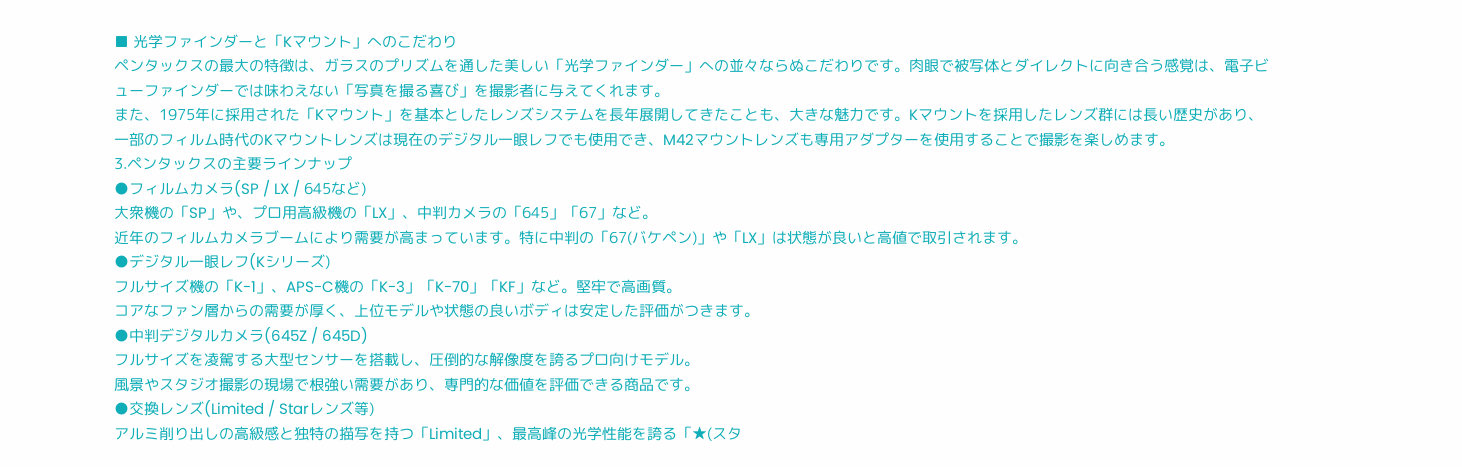■ 光学ファインダーと「Kマウント」へのこだわり
ペンタックスの最大の特徴は、ガラスのプリズムを通した美しい「光学ファインダー」への並々ならぬこだわりです。肉眼で被写体とダイレクトに向き合う感覚は、電子ビューファインダーでは味わえない「写真を撮る喜び」を撮影者に与えてくれます。
また、1975年に採用された「Kマウント」を基本としたレンズシステムを長年展開してきたことも、大きな魅力です。Kマウントを採用したレンズ群には長い歴史があり、一部のフィルム時代のKマウントレンズは現在のデジタル一眼レフでも使用でき、M42マウントレンズも専用アダプターを使用することで撮影を楽しめます。
3.ペンタックスの主要ラインナップ
●フィルムカメラ(SP / LX / 645など)
大衆機の「SP」や、プロ用高級機の「LX」、中判カメラの「645」「67」など。
近年のフィルムカメラブームにより需要が高まっています。特に中判の「67(バケペン)」や「LX」は状態が良いと高値で取引されます。
●デジタル一眼レフ(Kシリーズ)
フルサイズ機の「K-1」、APS-C機の「K-3」「K-70」「KF」など。堅牢で高画質。
コアなファン層からの需要が厚く、上位モデルや状態の良いボディは安定した評価がつきます。
●中判デジタルカメラ(645Z / 645D)
フルサイズを凌駕する大型センサーを搭載し、圧倒的な解像度を誇るプロ向けモデル。
風景やスタジオ撮影の現場で根強い需要があり、専門的な価値を評価できる商品です。
●交換レンズ(Limited / Starレンズ等)
アルミ削り出しの高級感と独特の描写を持つ「Limited」、最高峰の光学性能を誇る「★(スタ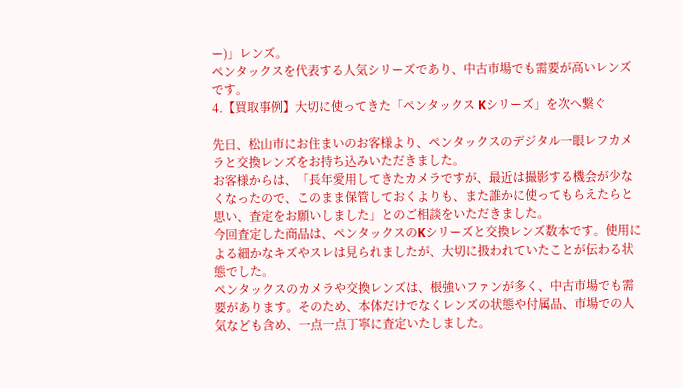ー)」レンズ。
ペンタックスを代表する人気シリーズであり、中古市場でも需要が高いレンズです。
4.【買取事例】大切に使ってきた「ペンタックス Kシリーズ」を次へ繋ぐ

先日、松山市にお住まいのお客様より、ペンタックスのデジタル一眼レフカメラと交換レンズをお持ち込みいただきました。
お客様からは、「長年愛用してきたカメラですが、最近は撮影する機会が少なくなったので、このまま保管しておくよりも、また誰かに使ってもらえたらと思い、査定をお願いしました」とのご相談をいただきました。
今回査定した商品は、ペンタックスのKシリーズと交換レンズ数本です。使用による細かなキズやスレは見られましたが、大切に扱われていたことが伝わる状態でした。
ペンタックスのカメラや交換レンズは、根強いファンが多く、中古市場でも需要があります。そのため、本体だけでなくレンズの状態や付属品、市場での人気なども含め、一点一点丁寧に査定いたしました。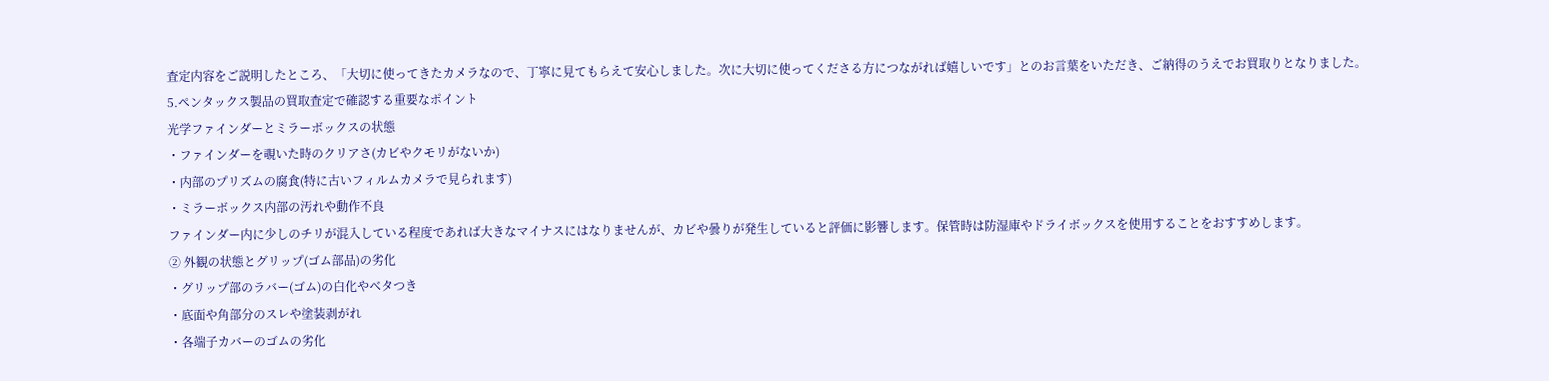査定内容をご説明したところ、「大切に使ってきたカメラなので、丁寧に見てもらえて安心しました。次に大切に使ってくださる方につながれば嬉しいです」とのお言葉をいただき、ご納得のうえでお買取りとなりました。
5.ペンタックス製品の買取査定で確認する重要なポイント
光学ファインダーとミラーボックスの状態
・ファインダーを覗いた時のクリアさ(カビやクモリがないか)
・内部のプリズムの腐食(特に古いフィルムカメラで見られます)
・ミラーボックス内部の汚れや動作不良
ファインダー内に少しのチリが混入している程度であれば大きなマイナスにはなりませんが、カビや曇りが発生していると評価に影響します。保管時は防湿庫やドライボックスを使用することをおすすめします。
② 外観の状態とグリップ(ゴム部品)の劣化
・グリップ部のラバー(ゴム)の白化やベタつき
・底面や角部分のスレや塗装剥がれ
・各端子カバーのゴムの劣化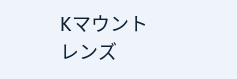Kマウントレンズ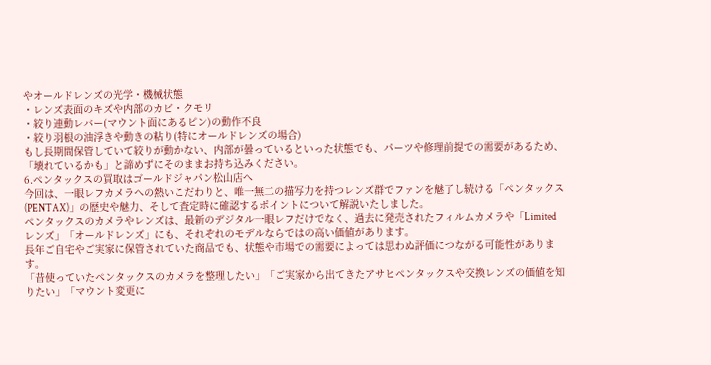やオールドレンズの光学・機械状態
・レンズ表面のキズや内部のカビ・クモリ
・絞り連動レバー(マウント面にあるピン)の動作不良
・絞り羽根の油浮きや動きの粘り(特にオールドレンズの場合)
もし長期間保管していて絞りが動かない、内部が曇っているといった状態でも、パーツや修理前提での需要があるため、「壊れているかも」と諦めずにそのままお持ち込みください。
6.ペンタックスの買取はゴールドジャパン松山店へ
今回は、一眼レフカメラへの熱いこだわりと、唯一無二の描写力を持つレンズ群でファンを魅了し続ける「ペンタックス(PENTAX)」の歴史や魅力、そして査定時に確認するポイントについて解説いたしました。
ペンタックスのカメラやレンズは、最新のデジタル一眼レフだけでなく、過去に発売されたフィルムカメラや「Limitedレンズ」「オールドレンズ」にも、それぞれのモデルならではの高い価値があります。
長年ご自宅やご実家に保管されていた商品でも、状態や市場での需要によっては思わぬ評価につながる可能性があります。
「昔使っていたペンタックスのカメラを整理したい」「ご実家から出てきたアサヒペンタックスや交換レンズの価値を知りたい」「マウント変更に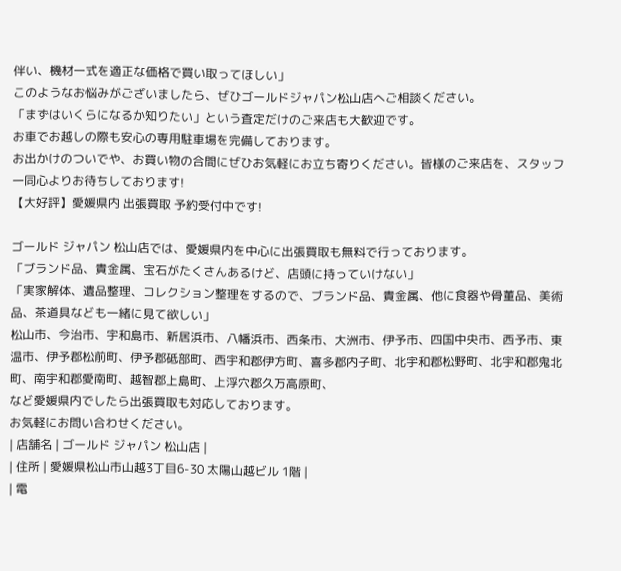伴い、機材一式を適正な価格で買い取ってほしい」
このようなお悩みがございましたら、ぜひゴールドジャパン松山店へご相談ください。
「まずはいくらになるか知りたい」という査定だけのご来店も大歓迎です。
お車でお越しの際も安心の専用駐車場を完備しております。
お出かけのついでや、お買い物の合間にぜひお気軽にお立ち寄りください。皆様のご来店を、スタッフ一同心よりお待ちしております!
【大好評】愛媛県内 出張買取 予約受付中です!

ゴールド ジャパン 松山店では、愛媛県内を中心に出張買取も無料で行っております。
「ブランド品、貴金属、宝石がたくさんあるけど、店頭に持っていけない」
「実家解体、遺品整理、コレクション整理をするので、ブランド品、貴金属、他に食器や骨董品、美術品、茶道具なども一緒に見て欲しい」
松山市、今治市、宇和島市、新居浜市、八幡浜市、西条市、大洲市、伊予市、四国中央市、西予市、東温市、伊予郡松前町、伊予郡砥部町、西宇和郡伊方町、喜多郡内子町、北宇和郡松野町、北宇和郡鬼北町、南宇和郡愛南町、越智郡上島町、上浮穴郡久万高原町、
など愛媛県内でしたら出張買取も対応しております。
お気軽にお問い合わせください。
| 店舗名 | ゴールド ジャパン 松山店 |
| 住所 | 愛媛県松山市山越3丁目6-30 太陽山越ビル 1階 |
| 電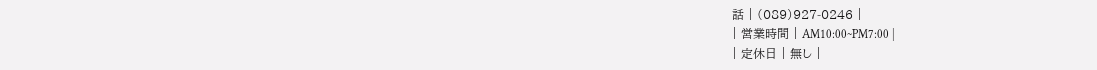話 | (089)927-0246 |
| 営業時間 | AM10:00~PM7:00 |
| 定休日 | 無し |